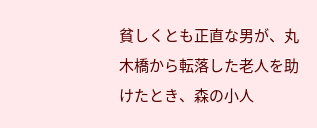貧しくとも正直な男が、丸木橋から転落した老人を助けたとき、森の小人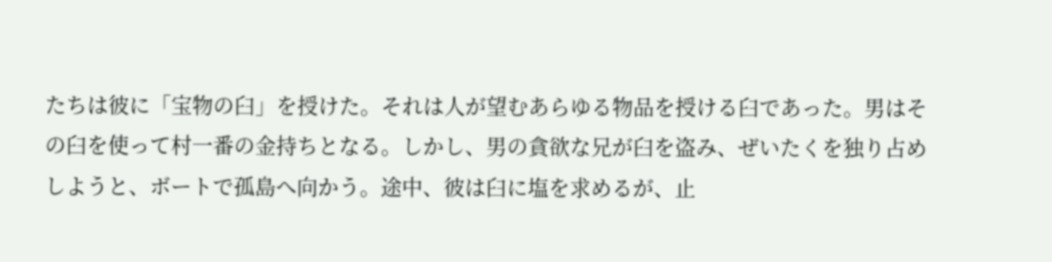たちは彼に「宝物の臼」を授けた。それは人が望むあらゆる物品を授ける臼であった。男はその臼を使って村一番の金持ちとなる。しかし、男の貪欲な兄が臼を盗み、ぜいたくを独り占めしようと、ボートで孤島へ向かう。途中、彼は臼に塩を求めるが、止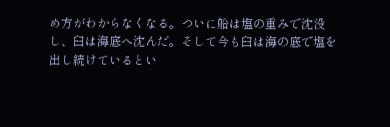め方がわからなくなる。ついに船は塩の重みで沈没し、臼は海底へ沈んだ。そして今も臼は海の底で塩を出し続けているとい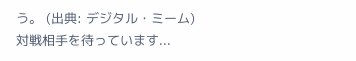う。 (出典: デジタル・ミーム)
対戦相手を待っています...